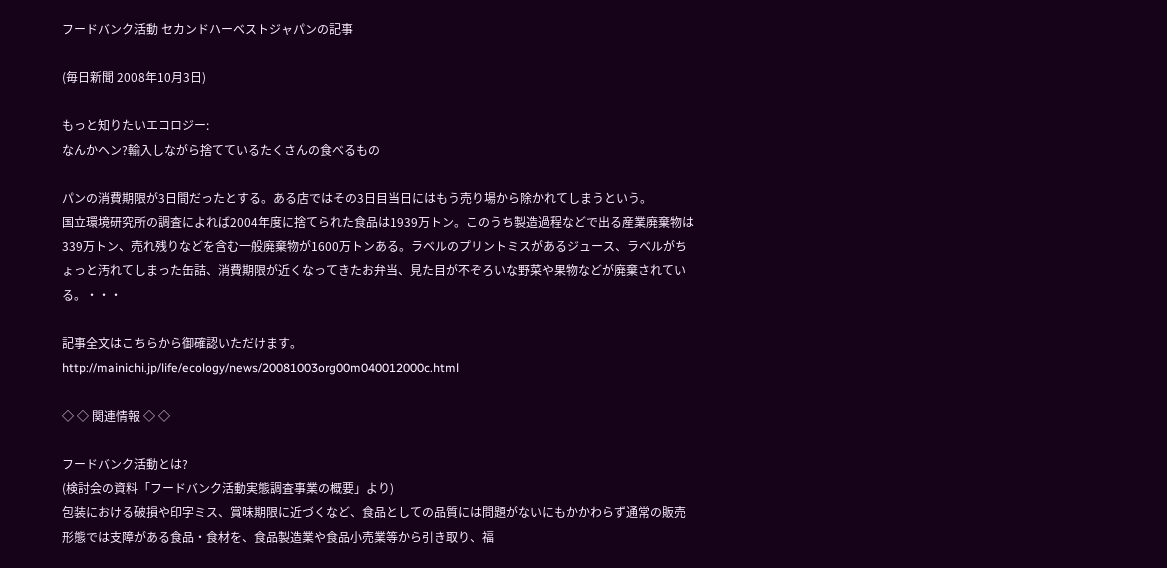フードバンク活動 セカンドハーベストジャパンの記事

(毎日新聞 2008年10月3日)

もっと知りたいエコロジー:
なんかヘン?輸入しながら捨てているたくさんの食べるもの

パンの消費期限が3日間だったとする。ある店ではその3日目当日にはもう売り場から除かれてしまうという。
国立環境研究所の調査によれば2004年度に捨てられた食品は1939万トン。このうち製造過程などで出る産業廃棄物は339万トン、売れ残りなどを含む一般廃棄物が1600万トンある。ラベルのプリントミスがあるジュース、ラベルがちょっと汚れてしまった缶詰、消費期限が近くなってきたお弁当、見た目が不ぞろいな野菜や果物などが廃棄されている。・・・

記事全文はこちらから御確認いただけます。
http://mainichi.jp/life/ecology/news/20081003org00m040012000c.html

◇ ◇ 関連情報 ◇ ◇

フードバンク活動とは?
(検討会の資料「フードバンク活動実態調査事業の概要」より)
包装における破損や印字ミス、賞味期限に近づくなど、食品としての品質には問題がないにもかかわらず通常の販売形態では支障がある食品・食材を、食品製造業や食品小売業等から引き取り、福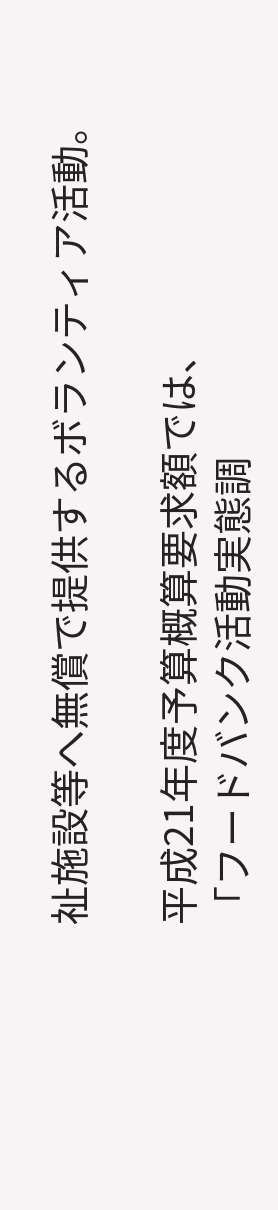祉施設等へ無償で提供するボランティア活動。

平成21年度予算概算要求額では、
「フードバンク活動実態調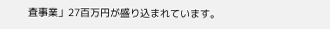査事業」27百万円が盛り込まれています。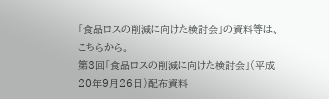「食品ロスの削減に向けた検討会」の資料等は、こちらから。
第3回「食品ロスの削減に向けた検討会」(平成20年9月26日)配布資料